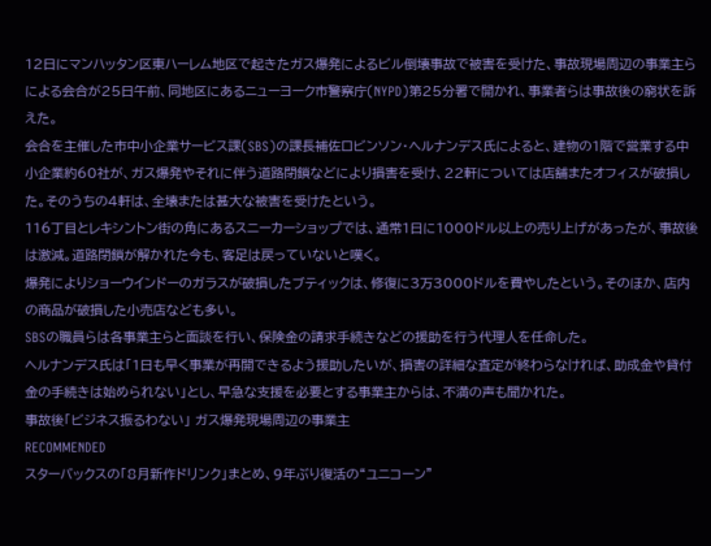12日にマンハッタン区東ハーレム地区で起きたガス爆発によるビル倒壊事故で被害を受けた、事故現場周辺の事業主らによる会合が25日午前、同地区にあるニューヨーク市警察庁(NYPD)第25分署で開かれ、事業者らは事故後の窮状を訴えた。
会合を主催した市中小企業サービス課(SBS)の課長補佐ロビンソン・ヘルナンデス氏によると、建物の1階で営業する中小企業約60社が、ガス爆発やそれに伴う道路閉鎖などにより損害を受け、22軒については店舗またオフィスが破損した。そのうちの4軒は、全壊または甚大な被害を受けたという。
116丁目とレキシントン街の角にあるスニーカーショップでは、通常1日に1000ドル以上の売り上げがあったが、事故後は激減。道路閉鎖が解かれた今も、客足は戻っていないと嘆く。
爆発によりショーウインドーのガラスが破損したブティックは、修復に3万3000ドルを費やしたという。そのほか、店内の商品が破損した小売店なども多い。
SBSの職員らは各事業主らと面談を行い、保険金の請求手続きなどの援助を行う代理人を任命した。
ヘルナンデス氏は「1日も早く事業が再開できるよう援助したいが、損害の詳細な査定が終わらなければ、助成金や貸付金の手続きは始められない」とし、早急な支援を必要とする事業主からは、不満の声も聞かれた。
事故後「ビジネス振るわない」 ガス爆発現場周辺の事業主
RECOMMENDED
スターバックスの「8月新作ドリンク」まとめ、9年ぶり復活の“ユニコーン”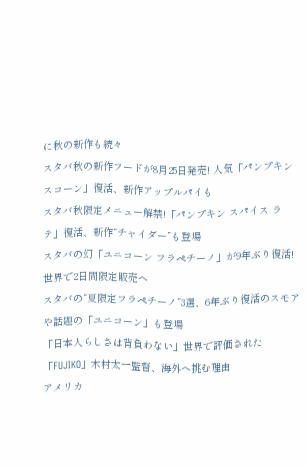に秋の新作も続々
スタバ秋の新作フードが8月25日発売! 人気「パンプキンスコーン」復活、新作アップルパイも
スタバ秋限定メニュー解禁!「パンプキン スパイス ラテ」復活、新作“チャイダー”も登場
スタバの幻「ユニコーン フラペチーノ」が9年ぶり復活!世界で2日間限定販売へ
スタバの“夏限定フラペチーノ”3選、6年ぶり復活のスモアや話題の「ユニコーン」も登場
「日本人らしさは背負わない」世界で評価された「FUJIKO」木村太一監督、海外へ挑む理由
アメリカ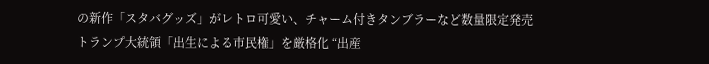の新作「スタバグッズ」がレトロ可愛い、チャーム付きタンブラーなど数量限定発売
トランプ大統領「出生による市民権」を厳格化 “出産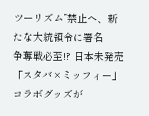ツーリズム”禁止へ、新たな大統領令に署名
争奪戦必至!? 日本未発売「スタバ×ミッフィー」コラボグッズが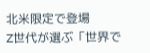北米限定で登場
Z世代が選ぶ「世界で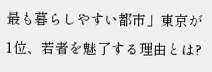最も暮らしやすい都市」東京が1位、若者を魅了する理由とは?